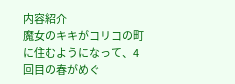内容紹介
魔女のキキがコリコの町に住むようになって、4回目の春がめぐ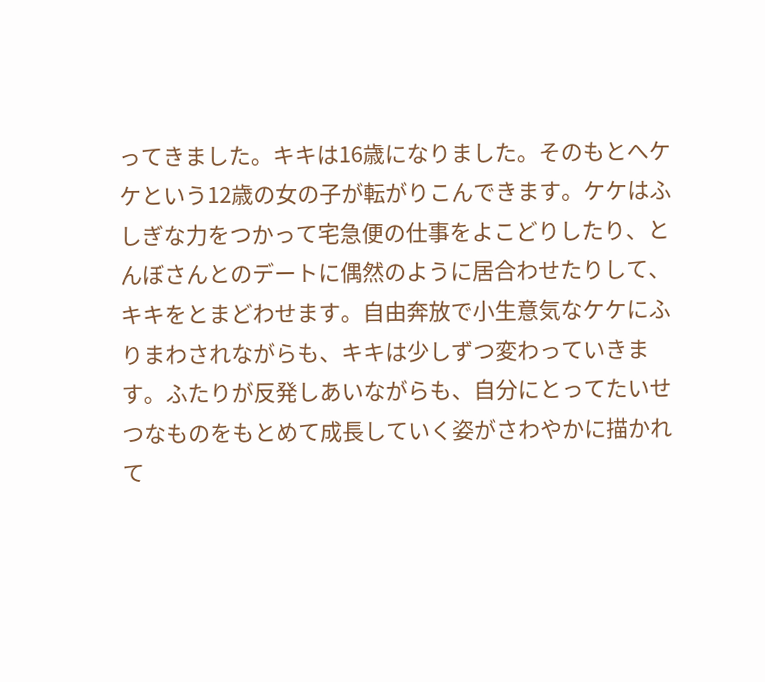ってきました。キキは16歳になりました。そのもとへケケという12歳の女の子が転がりこんできます。ケケはふしぎな力をつかって宅急便の仕事をよこどりしたり、とんぼさんとのデートに偶然のように居合わせたりして、キキをとまどわせます。自由奔放で小生意気なケケにふりまわされながらも、キキは少しずつ変わっていきます。ふたりが反発しあいながらも、自分にとってたいせつなものをもとめて成長していく姿がさわやかに描かれて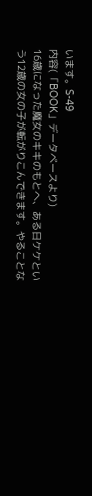います。S-49
内容(「BOOK」データベースより)
16歳になった魔女のキキのもとへ、ある日ケケという12歳の女の子が転がりこんできます。やることな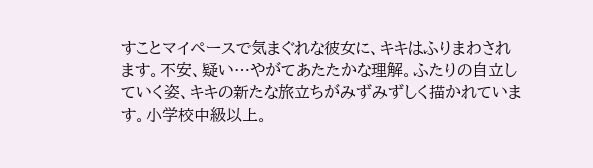すことマイペースで気まぐれな彼女に、キキはふりまわされます。不安、疑い…やがてあたたかな理解。ふたりの自立していく姿、キキの新たな旅立ちがみずみずしく描かれています。小学校中級以上。